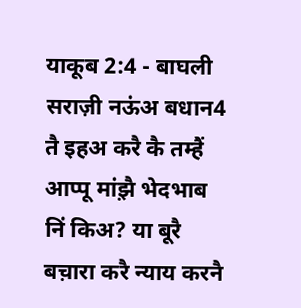याकूब 2:4 - बाघली सराज़ी नऊंअ बधान4 तै इहअ करै कै तम्हैं आप्पू मांझ़ै भेदभाब निं किअ? या बूरै बच़ारा करै न्याय करनै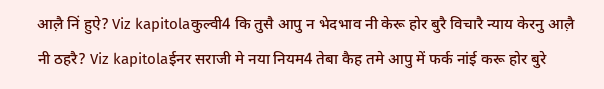आल़ै निं हुऐ? Viz kapitolaकुल्वी4 कि तुसै आपु न भेदभाव नी केरू होर बुरै विचारै न्याय केरनु आल़ै नी ठहरै? Viz kapitolaईनर सराजी मे नया नियम4 तेबा कैह तमे आपु में फर्क नांई करू होर बुरे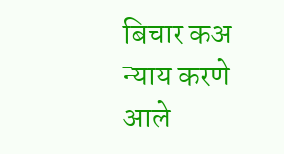बिचार कअ न्याय करणे आले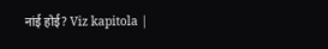नांई होई? Viz kapitola |